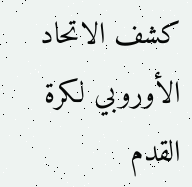كشف الاتحاد الأوروبي لكرة القدم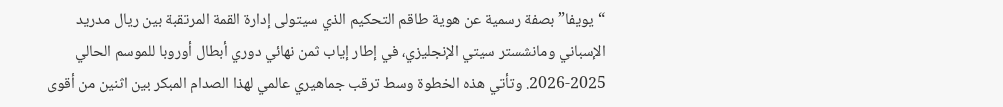“يويفا” بصفة رسمية عن هوية طاقم التحكيم الذي سيتولى إدارة القمة المرتقبة بين ريال مدريد الإسباني ومانشستر سيتي الإنجليزي، في إطار إياب ثمن نهائي دوري أبطال أوروبا للموسم الحالي 2025-2026. وتأتي هذه الخطوة وسط ترقب جماهيري عالمي لهذا الصدام المبكر بين اثنين من أقوى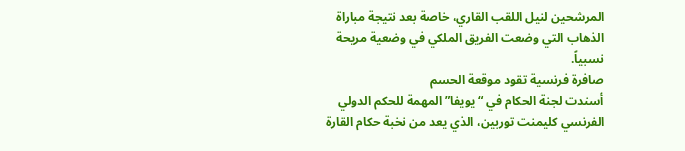المرشحين لنيل اللقب القاري، خاصة بعد نتيجة مباراة الذهاب التي وضعت الفريق الملكي في وضعية مريحة نسبياً.
صافرة فرنسية تقود موقعة الحسم
أسندت لجنة الحكام في “يويفا” المهمة للحكم الدولي الفرنسي كليمنت توربين، الذي يعد من نخبة حكام القارة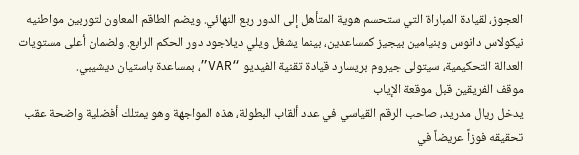العجوز، لقيادة المباراة التي ستحسم هوية المتأهل إلى الدور ربع النهائي. ويضم الطاقم المعاون لتوربين مواطنيه نيكولاس دانوس وبنيامين بيجيز كمساعدين، بينما يشغل ويلي ديلاجود دور الحكم الرابع. ولضمان أعلى مستويات العدالة التحكيمية، سيتولى جيروم بريسارد قيادة تقنية الفيديو “VAR”، بمساعدة باستيان ديشيبي.
موقف الفريقين قبل موقعة الإياب
يدخل ريال مدريد، صاحب الرقم القياسي في عدد ألقاب البطولة، هذه المواجهة وهو يمتلك أفضلية واضحة عقب تحقيقه فوزاً عريضاً في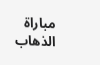مباراة الذهاب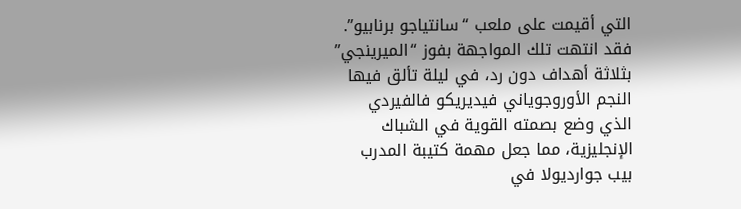التي أقيمت على ملعب “سانتياجو برنابيو”. فقد انتهت تلك المواجهة بفوز “الميرينجي” بثلاثة أهداف دون رد، في ليلة تألق فيها النجم الأوروجوياني فيديريكو فالفيردي الذي وضع بصمته القوية في الشباك الإنجليزية، مما جعل مهمة كتيبة المدرب بيب جوارديولا في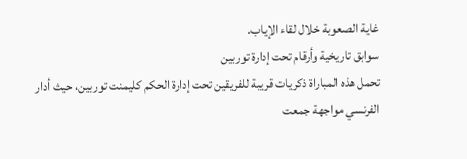غاية الصعوبة خلال لقاء الإياب.
سوابق تاريخية وأرقام تحت إدارة توربين
تحمل هذه المباراة ذكريات قريبة للفريقين تحت إدارة الحكم كليمنت توربين، حيث أدار الفرنسي مواجهة جمعت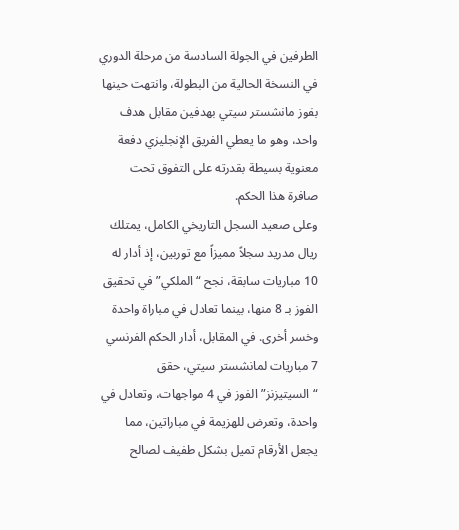الطرفين في الجولة السادسة من مرحلة الدوري في النسخة الحالية من البطولة، وانتهت حينها بفوز مانشستر سيتي بهدفين مقابل هدف واحد، وهو ما يعطي الفريق الإنجليزي دفعة معنوية بسيطة بقدرته على التفوق تحت صافرة هذا الحكم.
وعلى صعيد السجل التاريخي الكامل، يمتلك ريال مدريد سجلاً مميزاً مع توربين، إذ أدار له 10 مباريات سابقة، نجح “الملكي” في تحقيق الفوز بـ 8 منها، بينما تعادل في مباراة واحدة وخسر أخرى. في المقابل، أدار الحكم الفرنسي 7 مباريات لمانشستر سيتي، حقق “السيتيزنز” الفوز في 4 مواجهات، وتعادل في واحدة، وتعرض للهزيمة في مباراتين، مما يجعل الأرقام تميل بشكل طفيف لصالح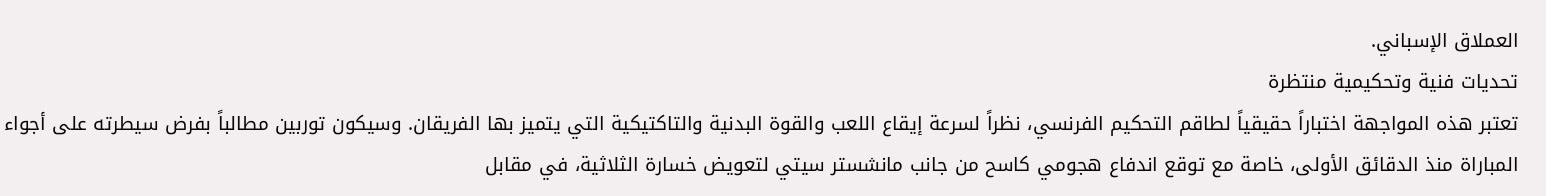العملاق الإسباني.
تحديات فنية وتحكيمية منتظرة
تعتبر هذه المواجهة اختباراً حقيقياً لطاقم التحكيم الفرنسي، نظراً لسرعة إيقاع اللعب والقوة البدنية والتاكتيكية التي يتميز بها الفريقان. وسيكون توربين مطالباً بفرض سيطرته على أجواء المباراة منذ الدقائق الأولى، خاصة مع توقع اندفاع هجومي كاسح من جانب مانشستر سيتي لتعويض خسارة الثلاثية، في مقابل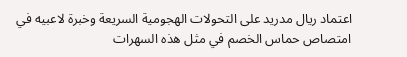اعتماد ريال مدريد على التحولات الهجومية السريعة وخبرة لاعبيه في امتصاص حماس الخصم في مثل هذه السهرات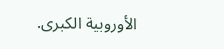الأوروبية الكبرى.